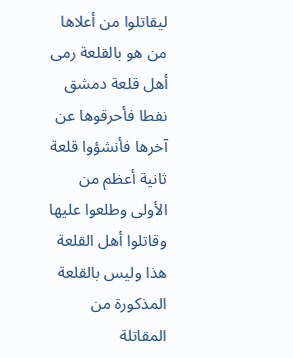ليقاتلوا من أعلاها من هو بالقلعة رمى أهل قلعة دمشق نفطا فأحرقوها عن آخرها فأنشؤوا قلعة ثانية أعظم من الأولى وطلعوا عليها وقاتلوا أهل القلعة
هذا وليس بالقلعة المذكورة من المقاتلة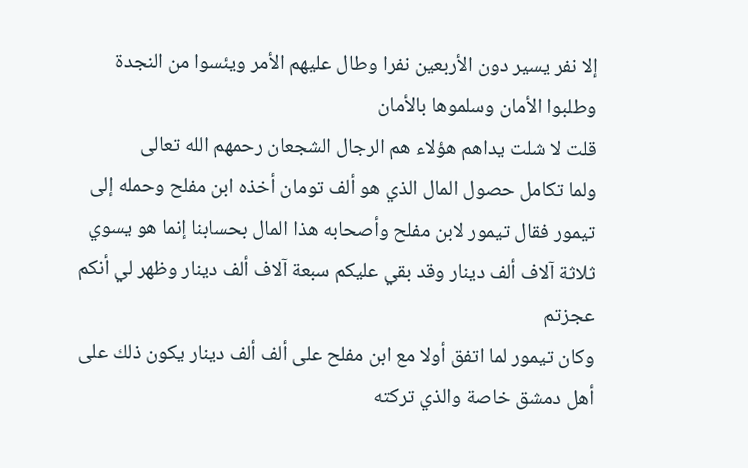إلا نفر يسير دون الأربعين نفرا وطال عليهم الأمر ويئسوا من النجدة وطلبوا الأمان وسلموها بالأمان
قلت لا شلت يداهم هؤلاء هم الرجال الشجعان رحمهم الله تعالى
ولما تكامل حصول المال الذي هو ألف تومان أخذه ابن مفلح وحمله إلى تيمور فقال تيمور لابن مفلح وأصحابه هذا المال بحسابنا إنما هو يسوي ثلاثة آلاف ألف دينار وقد بقي عليكم سبعة آلاف ألف دينار وظهر لي أنكم عجزتم
وكان تيمور لما اتفق أولا مع ابن مفلح على ألف ألف دينار يكون ذلك على أهل دمشق خاصة والذي تركته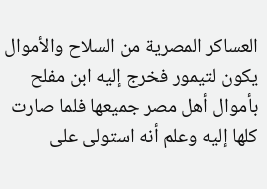العساكر المصرية من السلاح والأموال يكون لتيمور فخرج إليه ابن مفلح بأموال أهل مصر جميعها فلما صارت كلها إليه وعلم أنه استولى على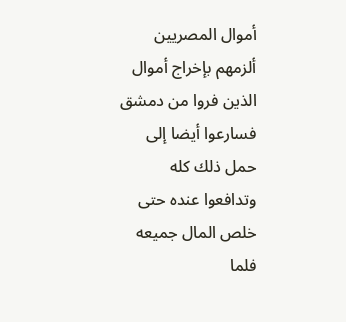أموال المصريين ألزمهم بإخراج أموال الذين فروا من دمشق فسارعوا أيضا إلى حمل ذلك كله وتدافعوا عنده حتى خلص المال جميعه فلما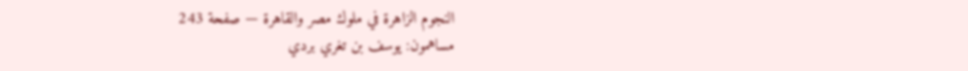النجوم الزاهرة في ملوك مصر والقاهرة — صفحة 243
مساهمون: يوسف بن تغري بردي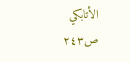الأتابكي
ص٢٤٣